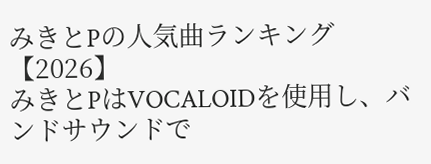みきとPの人気曲ランキング【2026】
みきとPはVOCALOIDを使用し、バンドサウンドで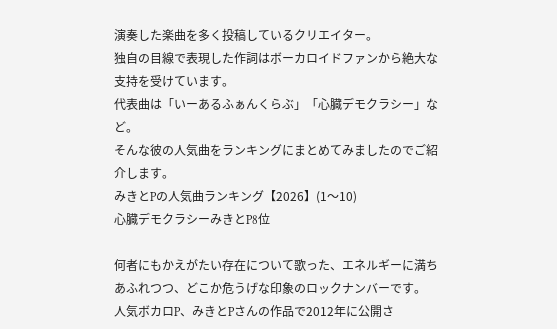演奏した楽曲を多く投稿しているクリエイター。
独自の目線で表現した作詞はボーカロイドファンから絶大な支持を受けています。
代表曲は「いーあるふぁんくらぶ」「心臓デモクラシー」など。
そんな彼の人気曲をランキングにまとめてみましたのでご紹介します。
みきとPの人気曲ランキング【2026】(1〜10)
心臓デモクラシーみきとP8位

何者にもかえがたい存在について歌った、エネルギーに満ちあふれつつ、どこか危うげな印象のロックナンバーです。
人気ボカロP、みきとPさんの作品で2012年に公開さ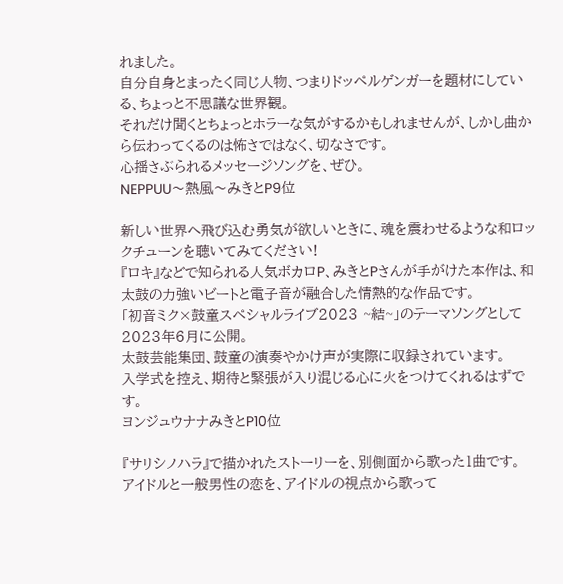れました。
自分自身とまったく同じ人物、つまりドッペルゲンガーを題材にしている、ちょっと不思議な世界観。
それだけ聞くとちょっとホラーな気がするかもしれませんが、しかし曲から伝わってくるのは怖さではなく、切なさです。
心揺さぶられるメッセージソングを、ぜひ。
NEPPUU〜熱風〜みきとP9位

新しい世界へ飛び込む勇気が欲しいときに、魂を震わせるような和ロックチューンを聴いてみてください!
『ロキ』などで知られる人気ボカロP、みきとPさんが手がけた本作は、和太鼓の力強いビートと電子音が融合した情熱的な作品です。
「初音ミク×鼓童スペシャルライブ2023 ~結~」のテーマソングとして2023年6月に公開。
太鼓芸能集団、鼓童の演奏やかけ声が実際に収録されています。
入学式を控え、期待と緊張が入り混じる心に火をつけてくれるはずです。
ヨンジュウナナみきとP10位

『サリシノハラ』で描かれたストーリーを、別側面から歌った1曲です。
アイドルと一般男性の恋を、アイドルの視点から歌って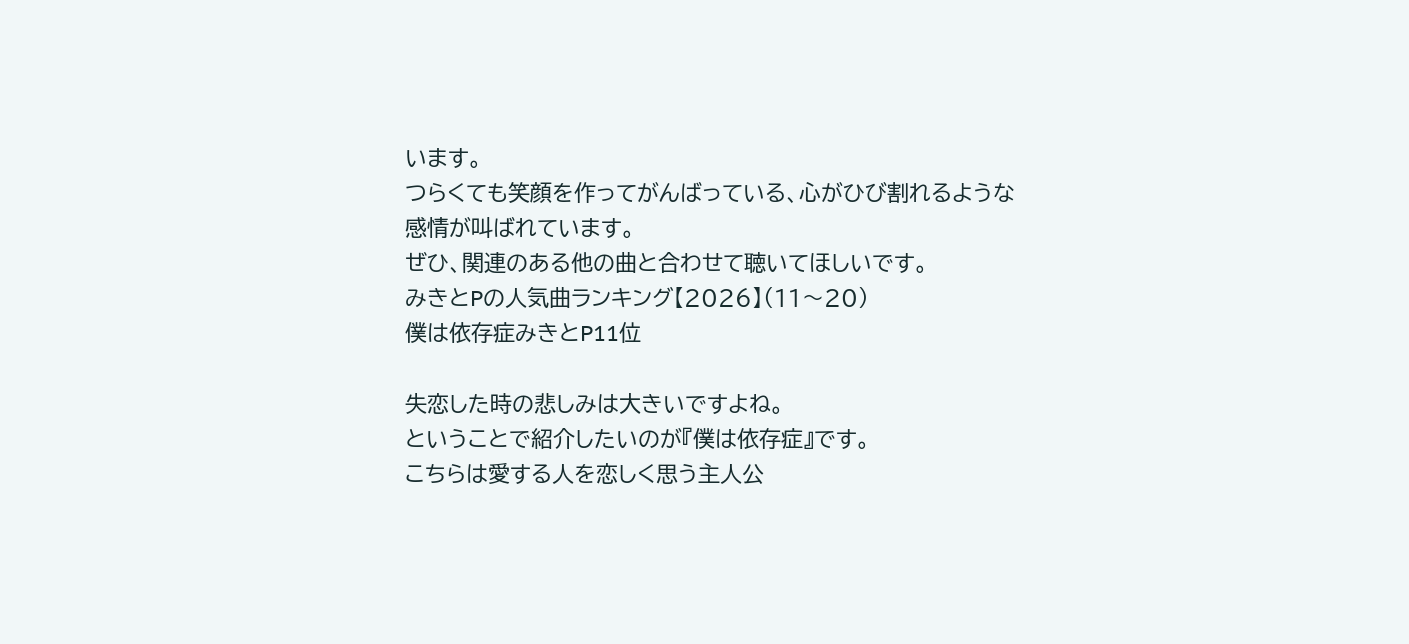います。
つらくても笑顔を作ってがんばっている、心がひび割れるような感情が叫ばれています。
ぜひ、関連のある他の曲と合わせて聴いてほしいです。
みきとPの人気曲ランキング【2026】(11〜20)
僕は依存症みきとP11位

失恋した時の悲しみは大きいですよね。
ということで紹介したいのが『僕は依存症』です。
こちらは愛する人を恋しく思う主人公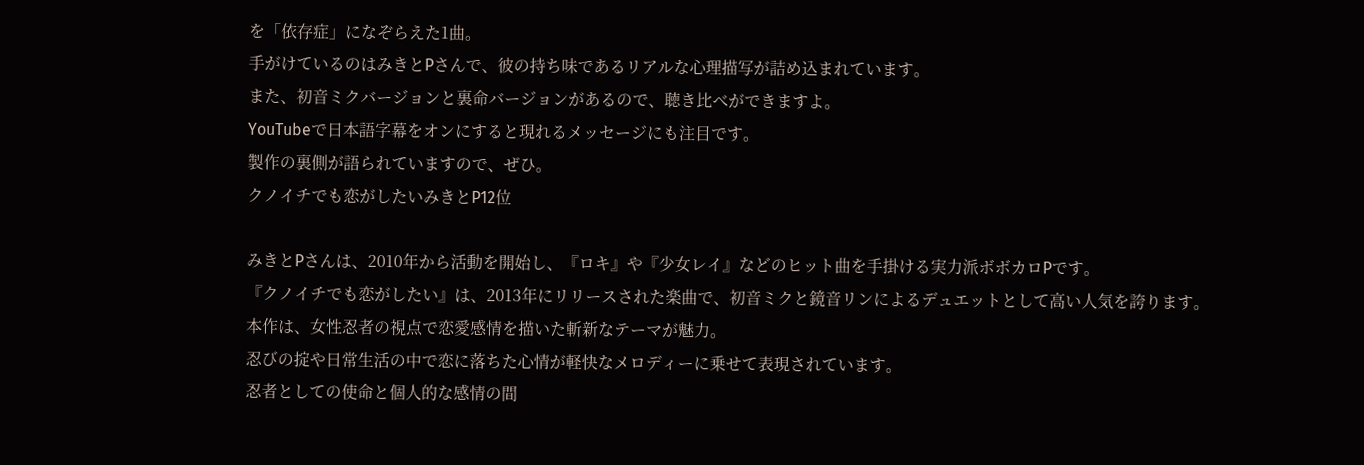を「依存症」になぞらえた1曲。
手がけているのはみきとPさんで、彼の持ち味であるリアルな心理描写が詰め込まれています。
また、初音ミクバージョンと裏命バージョンがあるので、聴き比べができますよ。
YouTubeで日本語字幕をオンにすると現れるメッセージにも注目です。
製作の裏側が語られていますので、ぜひ。
クノイチでも恋がしたいみきとP12位

みきとPさんは、2010年から活動を開始し、『ロキ』や『少女レイ』などのヒット曲を手掛ける実力派ボボカロPです。
『クノイチでも恋がしたい』は、2013年にリリースされた楽曲で、初音ミクと鏡音リンによるデュエットとして高い人気を誇ります。
本作は、女性忍者の視点で恋愛感情を描いた斬新なテーマが魅力。
忍びの掟や日常生活の中で恋に落ちた心情が軽快なメロディーに乗せて表現されています。
忍者としての使命と個人的な感情の間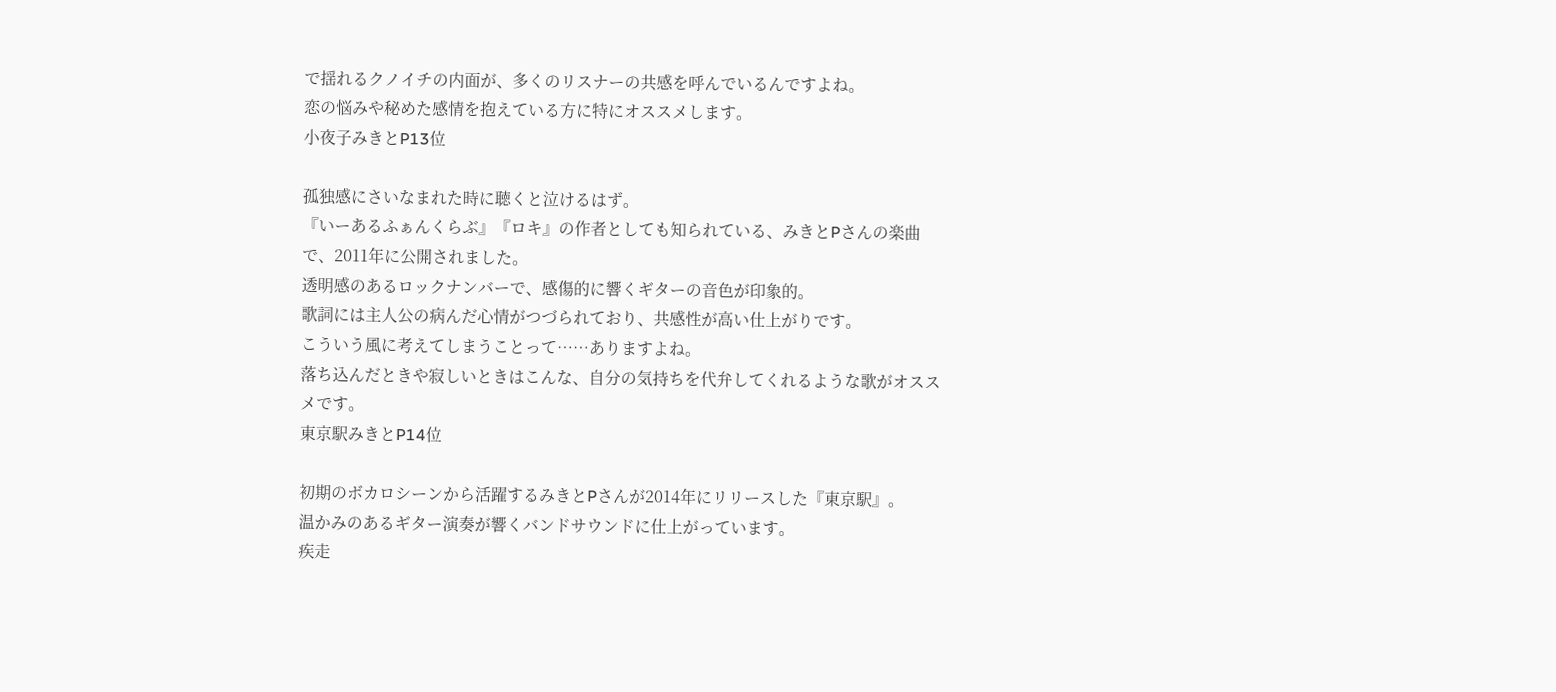で揺れるクノイチの内面が、多くのリスナーの共感を呼んでいるんですよね。
恋の悩みや秘めた感情を抱えている方に特にオススメします。
小夜子みきとP13位

孤独感にさいなまれた時に聴くと泣けるはず。
『いーあるふぁんくらぶ』『ロキ』の作者としても知られている、みきとPさんの楽曲で、2011年に公開されました。
透明感のあるロックナンバーで、感傷的に響くギターの音色が印象的。
歌詞には主人公の病んだ心情がつづられており、共感性が高い仕上がりです。
こういう風に考えてしまうことって……ありますよね。
落ち込んだときや寂しいときはこんな、自分の気持ちを代弁してくれるような歌がオススメです。
東京駅みきとP14位

初期のボカロシーンから活躍するみきとPさんが2014年にリリースした『東京駅』。
温かみのあるギター演奏が響くバンドサウンドに仕上がっています。
疾走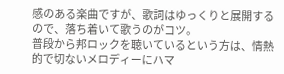感のある楽曲ですが、歌詞はゆっくりと展開するので、落ち着いて歌うのがコツ。
普段から邦ロックを聴いているという方は、情熱的で切ないメロディーにハマ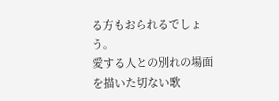る方もおられるでしょう。
愛する人との別れの場面を描いた切ない歌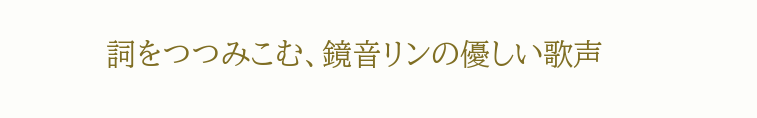詞をつつみこむ、鏡音リンの優しい歌声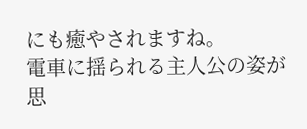にも癒やされますね。
電車に揺られる主人公の姿が思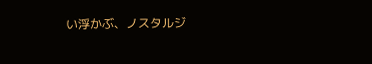い浮かぶ、ノスタルジ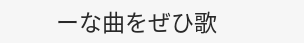ーな曲をぜひ歌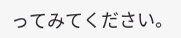ってみてください。